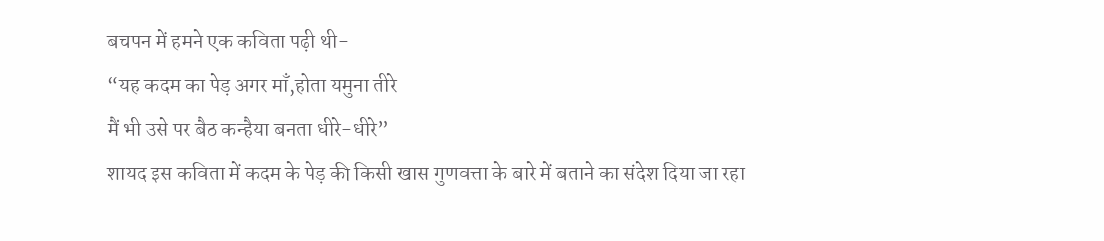बचपन में हमने एक कविता पढ़ी थी-
“यह कदम का पेड़ अगर माँ,होता यमुना तीरे
मैं भी उसे पर बैठ कन्हैया बनता धीरे-धीरे”
शायद इस कविता में कदम के पेड़ की किसी खास गुणवत्ता के बारे में बताने का संदेश दिया जा रहा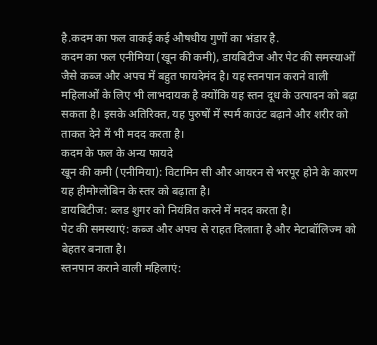है.कदम का फल वाकई कई औषधीय गुणों का भंडार है.
कदम का फल एनीमिया (खून की कमी), डायबिटीज और पेट की समस्याओं जैसे कब्ज और अपच में बहुत फायदेमंद है। यह स्तनपान कराने वाली महिलाओं के लिए भी लाभदायक है क्योंकि यह स्तन दूध के उत्पादन को बढ़ा सकता है। इसके अतिरिक्त, यह पुरुषों में स्पर्म काउंट बढ़ाने और शरीर को ताकत देने में भी मदद करता है।
कदम के फल के अन्य फायदे
खून की कमी (एनीमिया): विटामिन सी और आयरन से भरपूर होने के कारण यह हीमोग्लोबिन के स्तर को बढ़ाता है।
डायबिटीज: ब्लड शुगर को नियंत्रित करने में मदद करता है।
पेट की समस्याएं: कब्ज और अपच से राहत दिलाता है और मेटाबॉलिज्म को बेहतर बनाता है।
स्तनपान कराने वाली महिलाएं: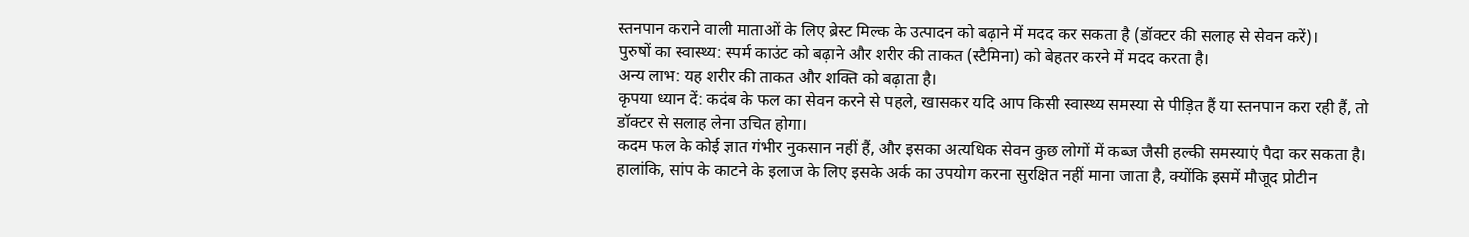स्तनपान कराने वाली माताओं के लिए ब्रेस्ट मिल्क के उत्पादन को बढ़ाने में मदद कर सकता है (डॉक्टर की सलाह से सेवन करें)।
पुरुषों का स्वास्थ्य: स्पर्म काउंट को बढ़ाने और शरीर की ताकत (स्टैमिना) को बेहतर करने में मदद करता है।
अन्य लाभ: यह शरीर की ताकत और शक्ति को बढ़ाता है।
कृपया ध्यान दें: कदंब के फल का सेवन करने से पहले, खासकर यदि आप किसी स्वास्थ्य समस्या से पीड़ित हैं या स्तनपान करा रही हैं, तो डॉक्टर से सलाह लेना उचित होगा।
कदम फल के कोई ज्ञात गंभीर नुकसान नहीं हैं, और इसका अत्यधिक सेवन कुछ लोगों में कब्ज जैसी हल्की समस्याएं पैदा कर सकता है। हालांकि, सांप के काटने के इलाज के लिए इसके अर्क का उपयोग करना सुरक्षित नहीं माना जाता है, क्योंकि इसमें मौजूद प्रोटीन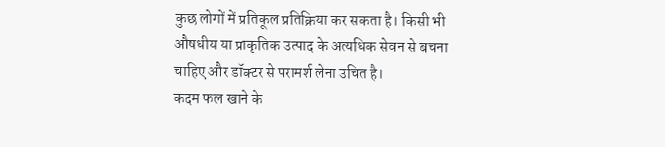कुछ लोगों में प्रतिकूल प्रतिक्रिया कर सकता है। किसी भी औषधीय या प्राकृतिक उत्पाद के अत्यधिक सेवन से बचना चाहिए और डॉक्टर से परामर्श लेना उचित है।
कदम फल खाने के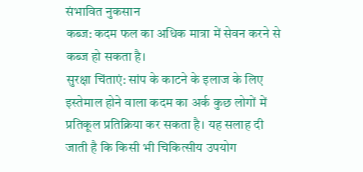संभावित नुकसान
कब्ज: कदम फल का अधिक मात्रा में सेवन करने से कब्ज हो सकता है।
सुरक्षा चिंताएं: सांप के काटने के इलाज के लिए इस्तेमाल होने वाला कदम का अर्क कुछ लोगों में प्रतिकूल प्रतिक्रिया कर सकता है। यह सलाह दी जाती है कि किसी भी चिकित्सीय उपयोग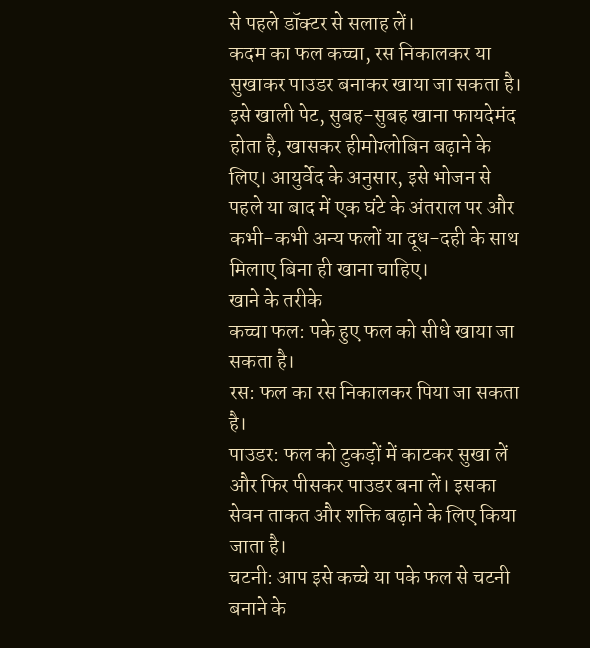से पहले डॉक्टर से सलाह लें।
कदम का फल कच्चा, रस निकालकर या सुखाकर पाउडर बनाकर खाया जा सकता है। इसे खाली पेट, सुबह-सुबह खाना फायदेमंद होता है, खासकर हीमोग्लोबिन बढ़ाने के लिए। आयुर्वेद के अनुसार, इसे भोजन से पहले या बाद में एक घंटे के अंतराल पर और कभी-कभी अन्य फलों या दूध-दही के साथ मिलाए बिना ही खाना चाहिए।
खाने के तरीके
कच्चा फल: पके हुए फल को सीधे खाया जा सकता है।
रस: फल का रस निकालकर पिया जा सकता है।
पाउडर: फल को टुकड़ों में काटकर सुखा लें और फिर पीसकर पाउडर बना लें। इसका सेवन ताकत और शक्ति बढ़ाने के लिए किया जाता है।
चटनी: आप इसे कच्चे या पके फल से चटनी बनाने के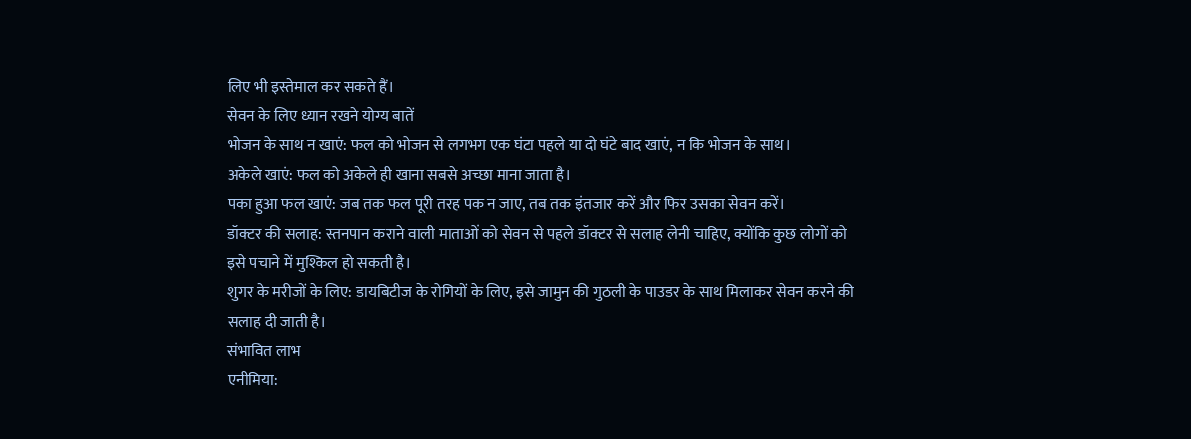लिए भी इस्तेमाल कर सकते हैं।
सेवन के लिए ध्यान रखने योग्य बातें
भोजन के साथ न खाएं: फल को भोजन से लगभग एक घंटा पहले या दो घंटे बाद खाएं, न कि भोजन के साथ।
अकेले खाएं: फल को अकेले ही खाना सबसे अच्छा माना जाता है।
पका हुआ फल खाएं: जब तक फल पूरी तरह पक न जाए, तब तक इंतजार करें और फिर उसका सेवन करें।
डॉक्टर की सलाह: स्तनपान कराने वाली माताओं को सेवन से पहले डॉक्टर से सलाह लेनी चाहिए, क्योंकि कुछ लोगों को इसे पचाने में मुश्किल हो सकती है।
शुगर के मरीजों के लिए: डायबिटीज के रोगियों के लिए, इसे जामुन की गुठली के पाउडर के साथ मिलाकर सेवन करने की सलाह दी जाती है।
संभावित लाभ
एनीमिया: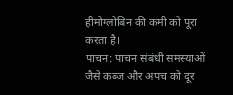हीमोग्लोबिन की कमी को पूरा करता है।
पाचन: पाचन संबंधी समस्याओं जैसे कब्ज और अपच को दूर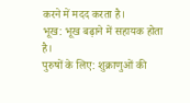करने में मदद करता है।
भूख: भूख बढ़ाने में सहायक होता है।
पुरुषों के लिए: शुक्राणुओं की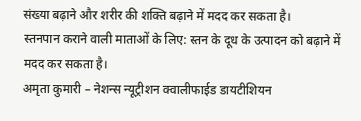संख्या बढ़ाने और शरीर की शक्ति बढ़ाने में मदद कर सकता है।
स्तनपान कराने वाली माताओं के लिए: स्तन के दूध के उत्पादन को बढ़ाने में मदद कर सकता है।
अमृता कुमारी – नेशन्स न्यूट्रीशन क्वालीफाईड डायटीशियन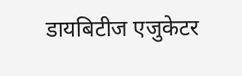डायबिटीज एजुकेटर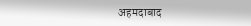अहमदाबाद